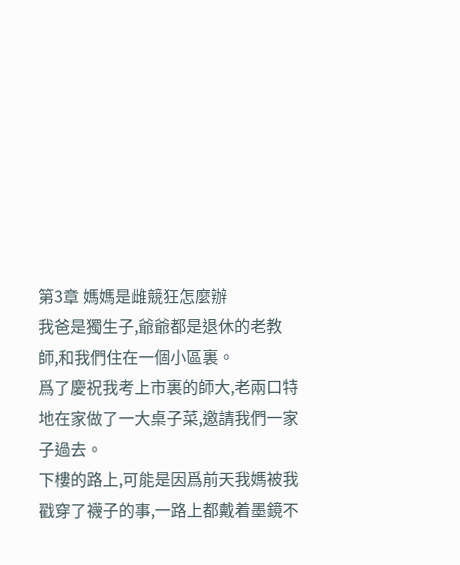第3章 媽媽是雌競狂怎麼辦
我爸是獨生子,爺爺都是退休的老教師,和我們住在一個小區裏。
爲了慶祝我考上市裏的師大,老兩口特地在家做了一大桌子菜,邀請我們一家子過去。
下樓的路上,可能是因爲前天我媽被我戳穿了襪子的事,一路上都戴着墨鏡不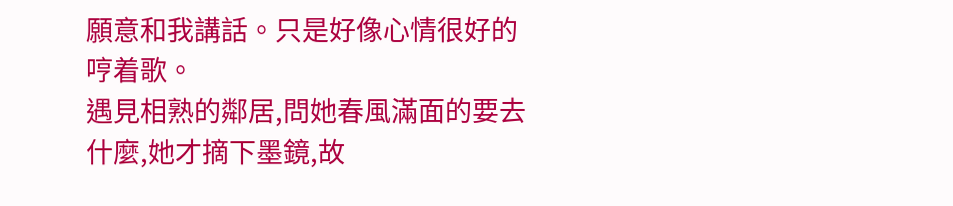願意和我講話。只是好像心情很好的哼着歌。
遇見相熟的鄰居,問她春風滿面的要去什麼,她才摘下墨鏡,故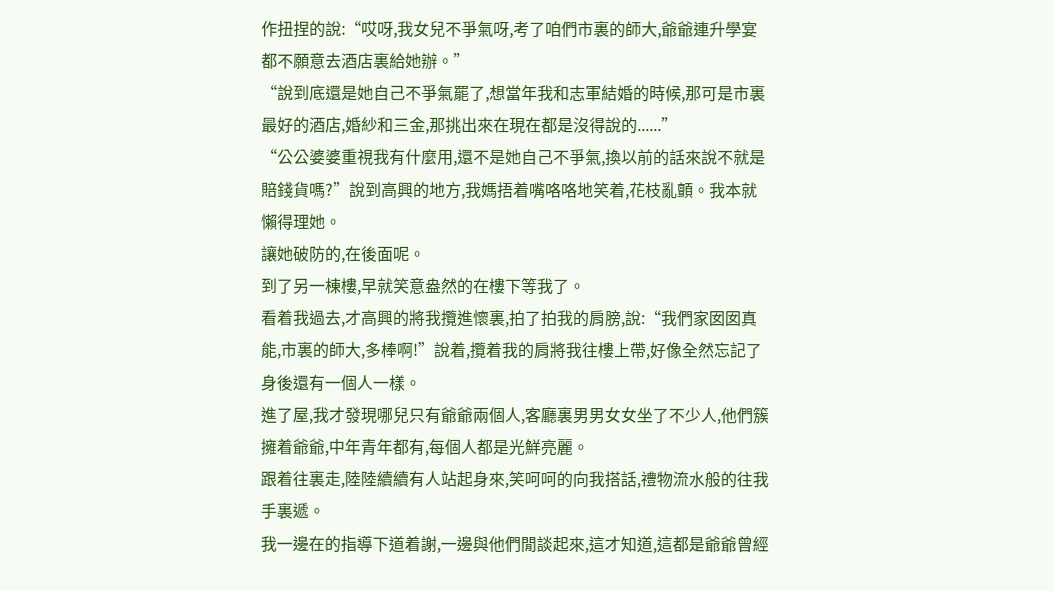作扭捏的說:“哎呀,我女兒不爭氣呀,考了咱們市裏的師大,爺爺連升學宴都不願意去酒店裏給她辦。”
“說到底還是她自己不爭氣罷了,想當年我和志軍結婚的時候,那可是市裏最好的酒店,婚紗和三金,那挑出來在現在都是沒得說的......”
“公公婆婆重視我有什麼用,還不是她自己不爭氣,換以前的話來說不就是賠錢貨嗎?”說到高興的地方,我媽捂着嘴咯咯地笑着,花枝亂顫。我本就懶得理她。
讓她破防的,在後面呢。
到了另一棟樓,早就笑意盎然的在樓下等我了。
看着我過去,才高興的將我攬進懷裏,拍了拍我的肩膀,說:“我們家囡囡真能,市裏的師大,多棒啊!”說着,攬着我的肩將我往樓上帶,好像全然忘記了身後還有一個人一樣。
進了屋,我才發現哪兒只有爺爺兩個人,客廳裏男男女女坐了不少人,他們簇擁着爺爺,中年青年都有,每個人都是光鮮亮麗。
跟着往裏走,陸陸續續有人站起身來,笑呵呵的向我搭話,禮物流水般的往我手裏遞。
我一邊在的指導下道着謝,一邊與他們閒談起來,這才知道,這都是爺爺曾經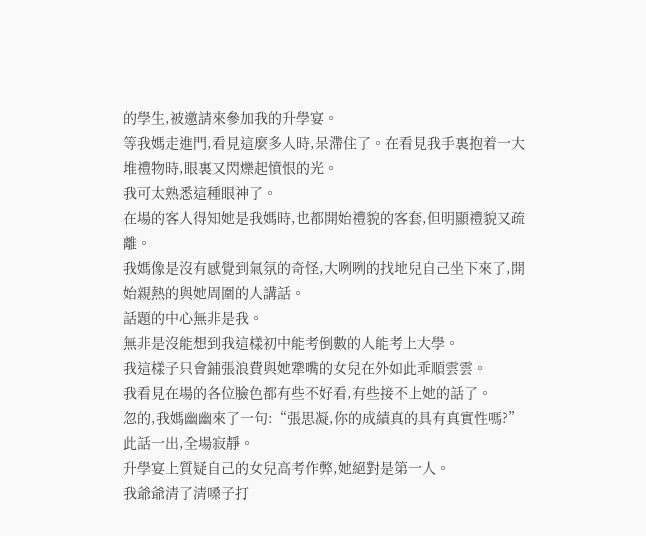的學生,被邀請來參加我的升學宴。
等我媽走進門,看見這麼多人時,呆滯住了。在看見我手裏抱着一大堆禮物時,眼裏又閃爍起憤恨的光。
我可太熟悉這種眼神了。
在場的客人得知她是我媽時,也都開始禮貌的客套,但明顯禮貌又疏離。
我媽像是沒有感覺到氣氛的奇怪,大咧咧的找地兒自己坐下來了,開始親熱的與她周圍的人講話。
話題的中心無非是我。
無非是沒能想到我這樣初中能考倒數的人能考上大學。
我這樣子只會鋪張浪費與她犟嘴的女兒在外如此乖順雲雲。
我看見在場的各位臉色都有些不好看,有些接不上她的話了。
忽的,我媽幽幽來了一句:“張思凝,你的成績真的具有真實性嗎?”
此話一出,全場寂靜。
升學宴上質疑自己的女兒高考作弊,她絕對是第一人。
我爺爺清了清嗓子打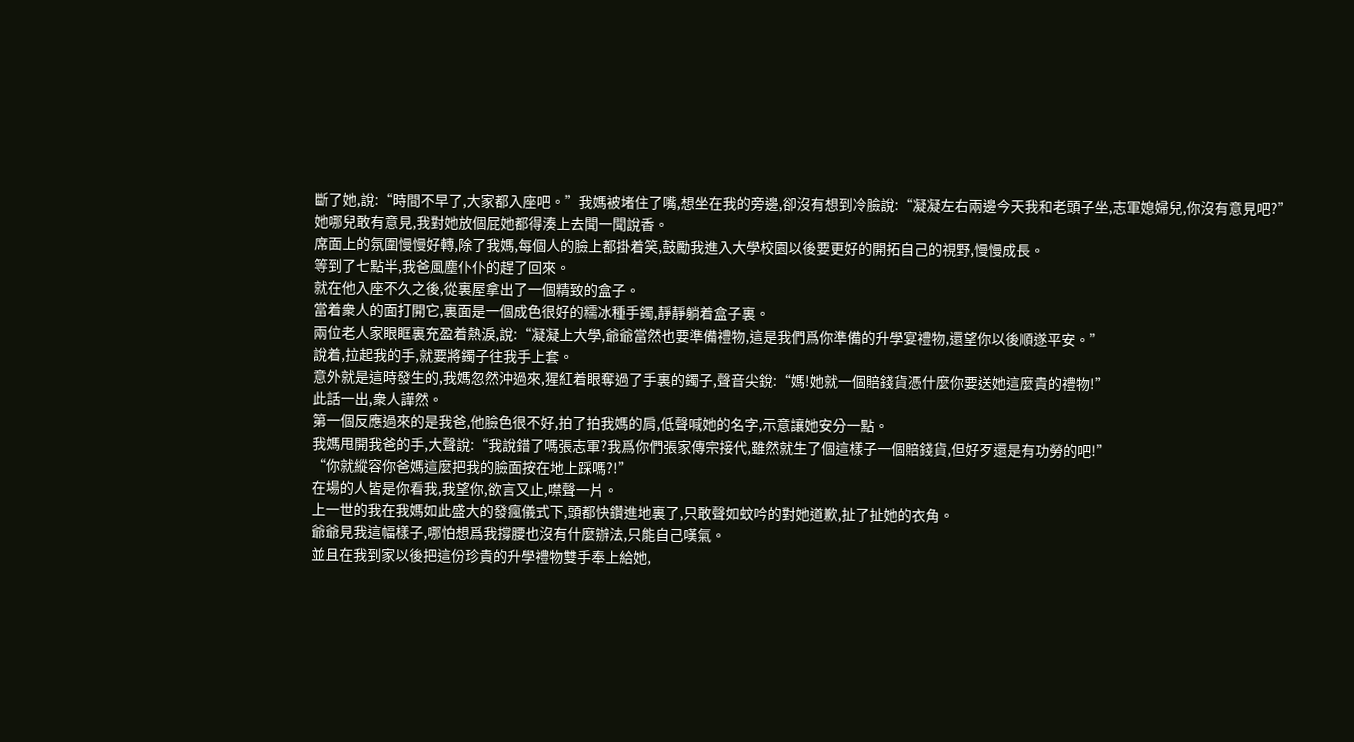斷了她,說:“時間不早了,大家都入座吧。”我媽被堵住了嘴,想坐在我的旁邊,卻沒有想到冷臉說:“凝凝左右兩邊今天我和老頭子坐,志軍媳婦兒,你沒有意見吧?”
她哪兒敢有意見,我對她放個屁她都得湊上去聞一聞說香。
席面上的氛圍慢慢好轉,除了我媽,每個人的臉上都掛着笑,鼓勵我進入大學校園以後要更好的開拓自己的視野,慢慢成長。
等到了七點半,我爸風塵仆仆的趕了回來。
就在他入座不久之後,從裏屋拿出了一個精致的盒子。
當着衆人的面打開它,裏面是一個成色很好的糯冰種手鐲,靜靜躺着盒子裏。
兩位老人家眼眶裏充盈着熱淚,說:“凝凝上大學,爺爺當然也要準備禮物,這是我們爲你準備的升學宴禮物,還望你以後順遂平安。”
說着,拉起我的手,就要將鐲子往我手上套。
意外就是這時發生的,我媽忽然沖過來,猩紅着眼奪過了手裏的鐲子,聲音尖銳:“媽!她就一個賠錢貨憑什麼你要送她這麼貴的禮物!”
此話一出,衆人譁然。
第一個反應過來的是我爸,他臉色很不好,拍了拍我媽的肩,低聲喊她的名字,示意讓她安分一點。
我媽甩開我爸的手,大聲說:“我說錯了嗎張志軍?我爲你們張家傳宗接代,雖然就生了個這樣子一個賠錢貨,但好歹還是有功勞的吧!”
“你就縱容你爸媽這麼把我的臉面按在地上踩嗎?!”
在場的人皆是你看我,我望你,欲言又止,噤聲一片。
上一世的我在我媽如此盛大的發瘋儀式下,頭都快鑽進地裏了,只敢聲如蚊吟的對她道歉,扯了扯她的衣角。
爺爺見我這幅樣子,哪怕想爲我撐腰也沒有什麼辦法,只能自己嘆氣。
並且在我到家以後把這份珍貴的升學禮物雙手奉上給她,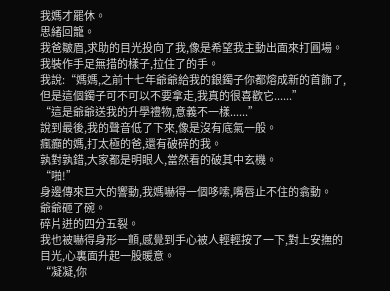我媽才罷休。
思緒回籠。
我爸皺眉,求助的目光投向了我,像是希望我主動出面來打圓場。
我裝作手足無措的樣子,拉住了的手。
我說:“媽媽,之前十七年爺爺給我的銀鐲子你都熔成新的首飾了,但是這個鐲子可不可以不要拿走,我真的很喜歡它......”
“這是爺爺送我的升學禮物,意義不一樣......”
說到最後,我的聲音低了下來,像是沒有底氣一般。
瘋癲的媽,打太極的爸,還有破碎的我。
孰對孰錯,大家都是明眼人,當然看的破其中玄機。
“啪!”
身邊傳來巨大的響動,我媽嚇得一個哆嗦,嘴唇止不住的翕動。
爺爺砸了碗。
碎片迸的四分五裂。
我也被嚇得身形一顫,感覺到手心被人輕輕按了一下,對上安撫的目光,心裏面升起一股暖意。
“凝凝,你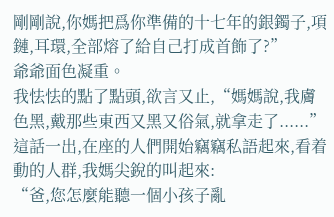剛剛說,你媽把爲你準備的十七年的銀鐲子,項鏈,耳環,全部熔了給自己打成首飾了?”
爺爺面色凝重。
我怯怯的點了點頭,欲言又止,“媽媽說,我膚色黑,戴那些東西又黑又俗氣,就拿走了......”
這話一出,在座的人們開始竊竊私語起來,看着動的人群,我媽尖銳的叫起來:
“爸,您怎麼能聽一個小孩子亂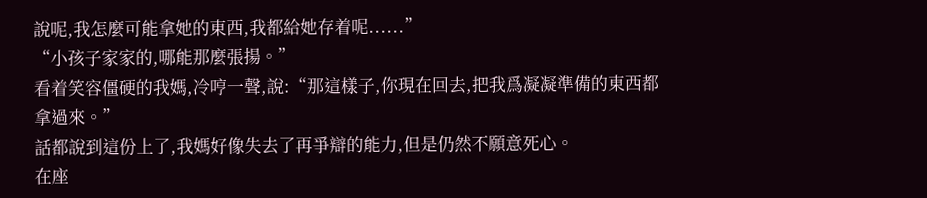說呢,我怎麼可能拿她的東西,我都給她存着呢......”
“小孩子家家的,哪能那麼張揚。”
看着笑容僵硬的我媽,冷哼一聲,說:“那這樣子,你現在回去,把我爲凝凝準備的東西都拿過來。”
話都說到這份上了,我媽好像失去了再爭辯的能力,但是仍然不願意死心。
在座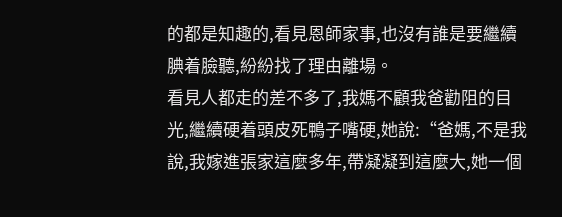的都是知趣的,看見恩師家事,也沒有誰是要繼續腆着臉聽,紛紛找了理由離場。
看見人都走的差不多了,我媽不顧我爸勸阻的目光,繼續硬着頭皮死鴨子嘴硬,她說:“爸媽,不是我說,我嫁進張家這麼多年,帶凝凝到這麼大,她一個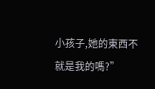小孩子,她的東西不就是我的嗎?”